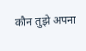कौन तुझे अपना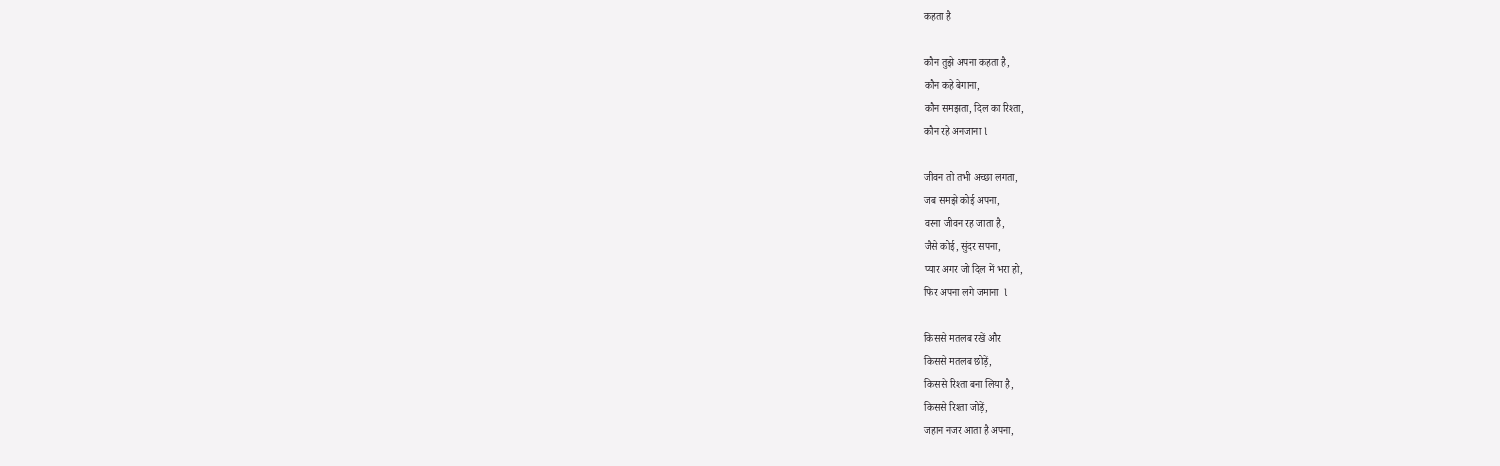कहता है

कौन तुझे अपना कहता है,
कौन कहे बेगाना,
कौन समझता, दिल का रिश्ता,
कौन रहे अनजाना l

जीवन तो तभी अच्छा लगता,
जब समझे कोई अपना,
वरना जीवन रह जाता है,
जैसे कोई, सुंदर सपना,
प्यार अगर जो दिल में भरा हो,
फिर अपना लगे जमाना  l

किससे मतलब रखें और
किससे मतलब छोड़ें,
किससे रिश्ता बना लिया है,
किससे रिश्ता जोड़ें,
जहान नजर आता है अपना,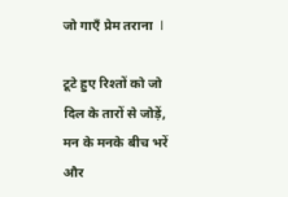जो गाएँ प्रेम तराना  l

टूटे हुए रिश्तों को जो
दिल के तारों से जोड़ें,
मन के मनके बीच भरें
और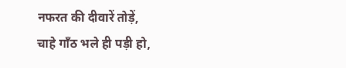नफरत की दीवारें तोड़ें,
चाहे गाँठ भले ही पड़ी हो,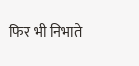फिर भी निभाते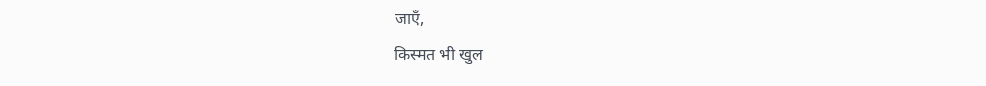जाएँ,
किस्मत भी खुल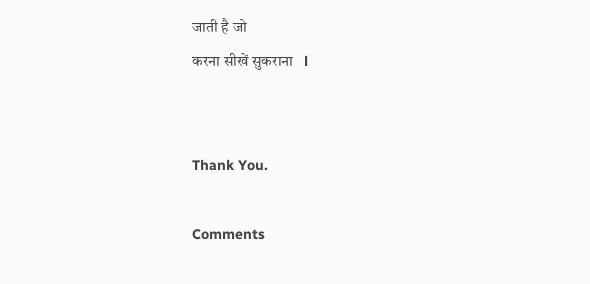जाती है जो
करना सीखें सुकराना   l


Thank You.

Comments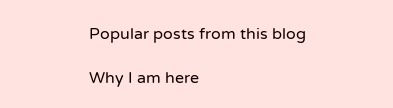Popular posts from this blog

Why I am here